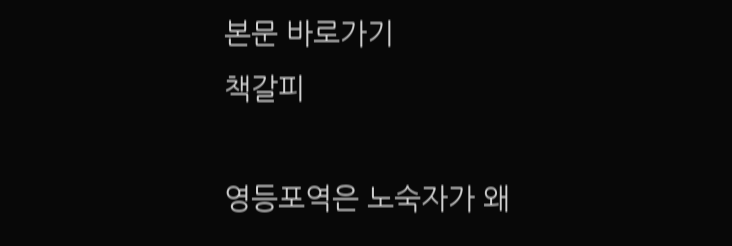본문 바로가기
책갈피

영등포역은 노숙자가 왜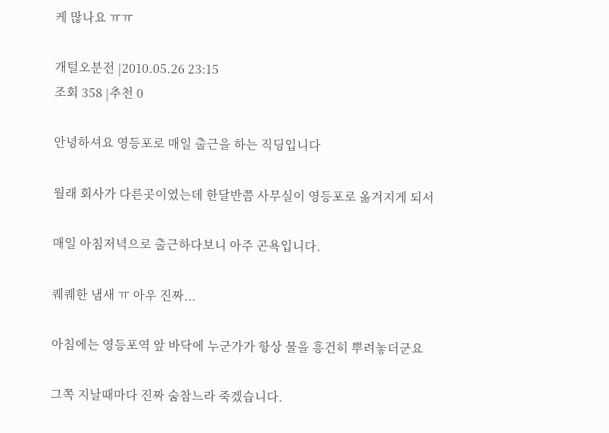케 많나요 ㅠㅠ

개털오분전 |2010.05.26 23:15
조회 358 |추천 0

안녕하셔요 영등포로 매일 출근을 하는 직딩입니다

월래 회사가 다른곳이였는데 한달반쯤 사무실이 영등포로 옮겨지게 되서

매일 아침저녁으로 출근하다보니 아주 곤욕입니다.

퀘퀘한 냄새 ㅠ 아우 진짜...

아침에는 영등포역 앞 바닥에 누군가가 항상 물을 흥건히 뿌려놓더군요

그쪽 지날때마다 진짜 숨참느라 죽겠습니다.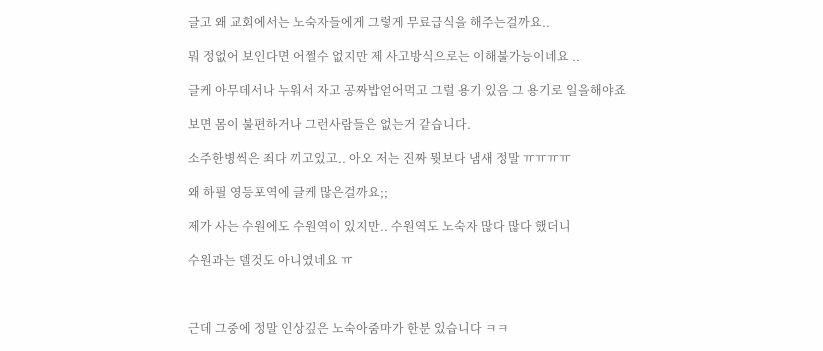글고 왜 교회에서는 노숙자들에게 그렇게 무료급식을 해주는걸까요..

뭐 정없어 보인다면 어쩔수 없지만 제 사고방식으로는 이해불가능이네요 ..

글케 아무데서나 누워서 자고 공짜밥얻어먹고 그럴 용기 있음 그 용기로 일을해야죠

보면 몸이 불편하거나 그런사람들은 없는거 같습니다.

소주한병씩은 죄다 끼고있고.. 아오 저는 진짜 뭣보다 냄새 정말 ㅠㅠㅠㅠ

왜 하필 영등포역에 글케 많은걸까요;;

제가 사는 수원에도 수원역이 있지만.. 수원역도 노숙자 많다 많다 했더니

수원과는 델것도 아니였네요 ㅠ



근데 그중에 정말 인상깊은 노숙아줌마가 한분 있습니다 ㅋㅋ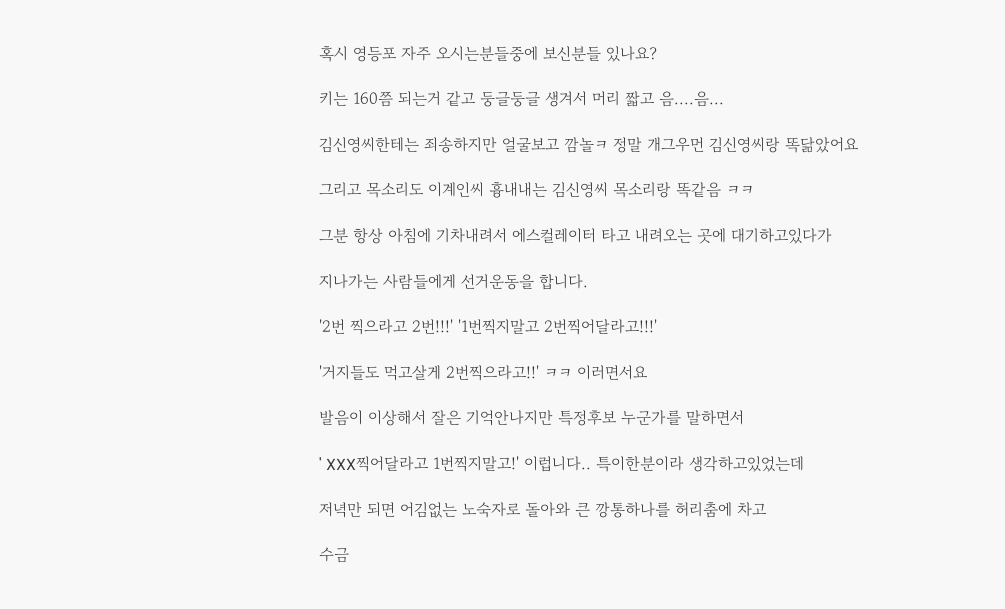혹시 영등포 자주 오시는분들중에 보신분들 있나요?

키는 160쯤 되는거 같고 둥글둥글 생겨서 머리 짧고 음....음...

김신영씨한테는 죄송하지만 얼굴보고 깜놀ㅋ 정말 개그우먼 김신영씨랑 똑닮았어요

그리고 목소리도 이계인씨 흉내내는 김신영씨 목소리랑 똑같음 ㅋㅋ

그분 항상 아침에 기차내려서 에스컬레이터 타고 내려오는 곳에 대기하고있다가

지나가는 사람들에게 선거운동을 합니다.

'2번 찍으라고 2번!!!' '1번찍지말고 2번찍어달라고!!!'

'거지들도 먹고살게 2번찍으라고!!' ㅋㅋ 이러면서요

발음이 이상해서 잘은 기억안나지만 특정후보 누군가를 말하면서

' XXX찍어달라고 1번찍지말고!' 이럽니다.. 특이한분이라 생각하고있었는데

저녁만 되면 어김없는 노숙자로 돌아와 큰 깡통하나를 허리춤에 차고

수금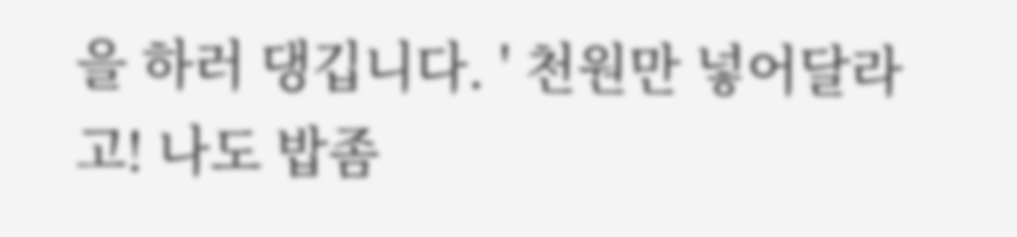을 하러 댕깁니다. ' 천원만 넣어달라고! 나도 밥좀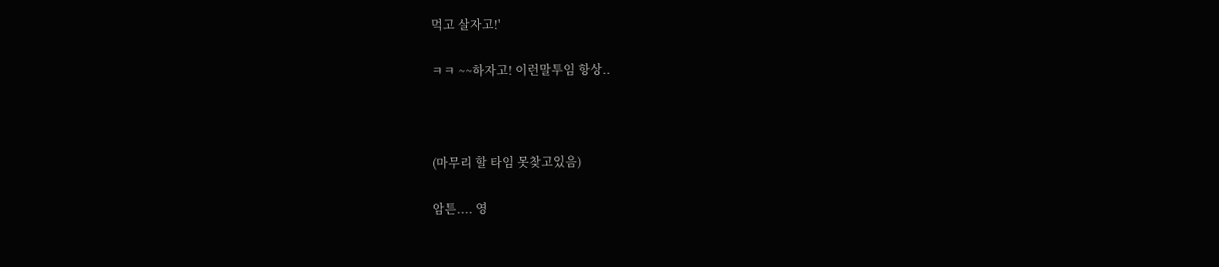먹고 살자고!'

ㅋㅋ ~~하자고! 이런말투임 항상..



(마무리 할 타임 못찾고있음)

암튼.... 영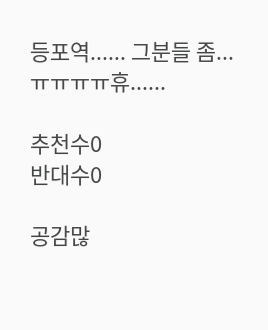등포역...... 그분들 좀... ㅠㅠㅠㅠ휴......

추천수0
반대수0

공감많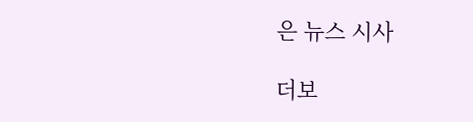은 뉴스 시사

더보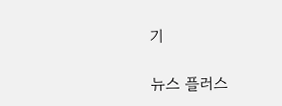기

뉴스 플러스